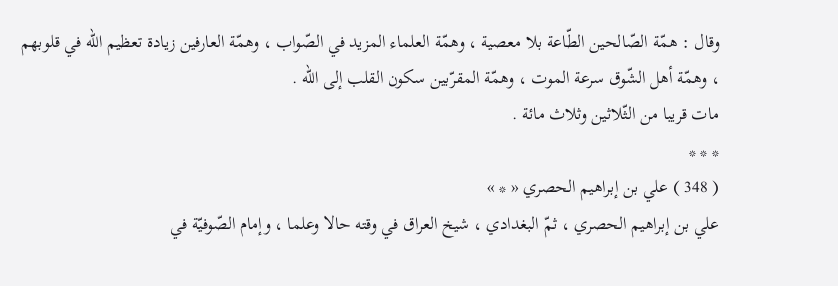وقال : همّة الصّالحين الطّاعة بلا معصية ، وهمّة العلماء المزيد في الصّواب ، وهمّة العارفين زيادة تعظيم اللّه في قلوبهم ، وهمّة أهل الشّوق سرعة الموت ، وهمّة المقرّبين سكون القلب إلى اللّه .
مات قريبا من الثّلاثين وثلاث مائة .
* * *
( 348 ) علي بن إبراهيم الحصري « * »
علي بن إبراهيم الحصري ، ثمّ البغدادي ، شيخ العراق في وقته حالا وعلما ، وإمام الصّوفيّة في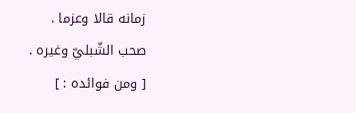زمانه قالا وعزما .
صحب الشّبليّ وغيره .
[ ومن فوائده : ]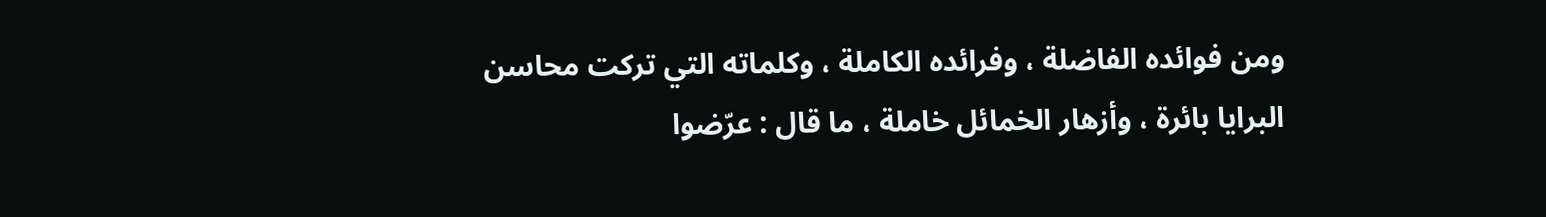ومن فوائده الفاضلة ، وفرائده الكاملة ، وكلماته التي تركت محاسن البرايا بائرة ، وأزهار الخمائل خاملة ، ما قال : عرّضوا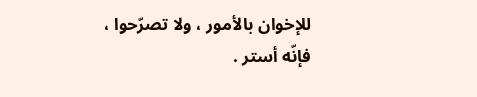للإخوان بالأمور ، ولا تصرّحوا ، فإنّه أستر .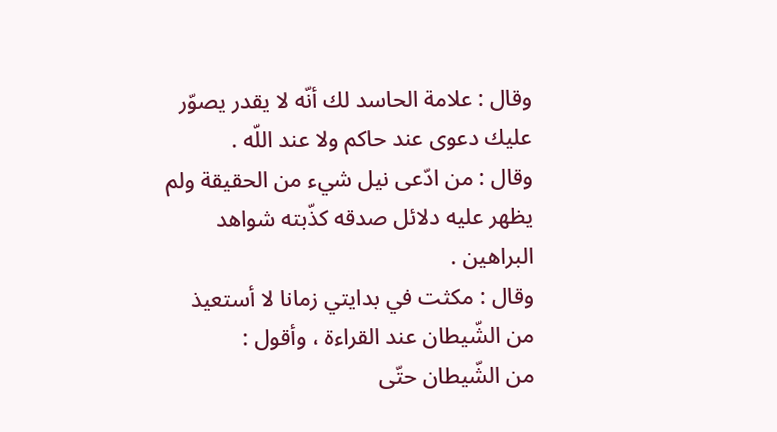وقال : علامة الحاسد لك أنّه لا يقدر يصوّر عليك دعوى عند حاكم ولا عند اللّه .
وقال : من ادّعى نيل شيء من الحقيقة ولم يظهر عليه دلائل صدقه كذّبته شواهد البراهين .
وقال : مكثت في بدايتي زمانا لا أستعيذ من الشّيطان عند القراءة ، وأقول :
من الشّيطان حتّى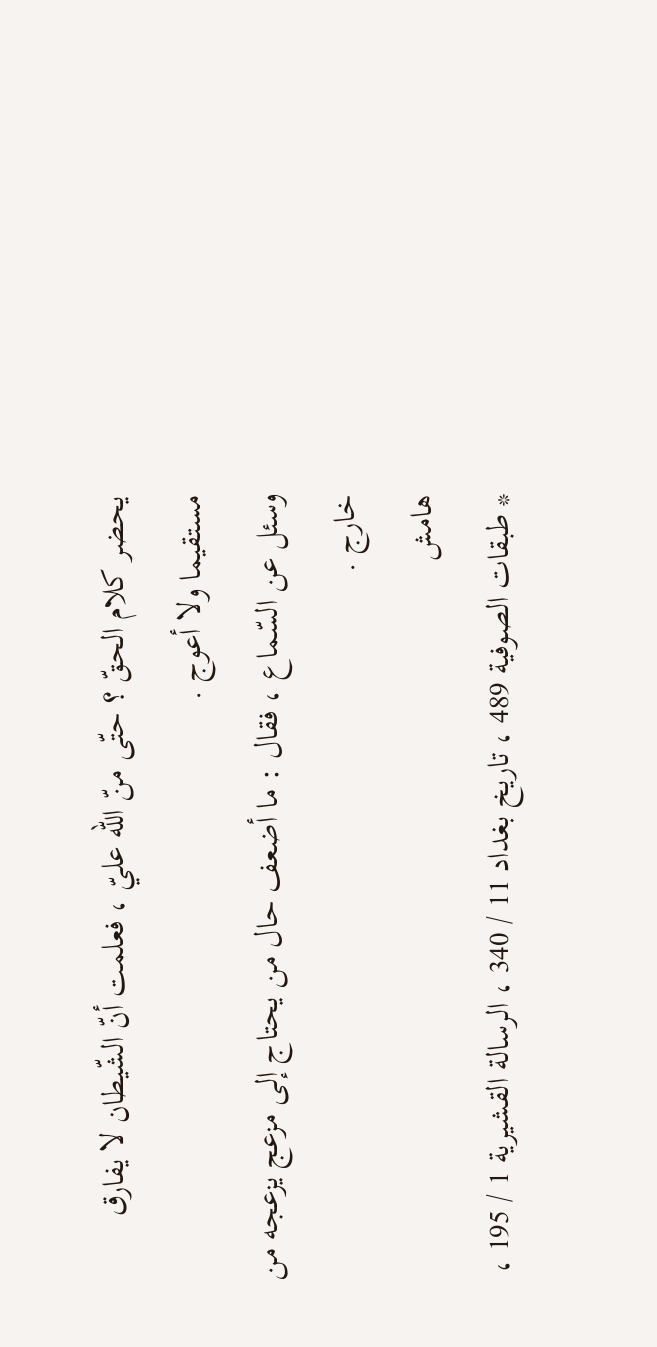يحضر كلام الحقّ ؟ حتّى منّ اللّه عليّ ، فعلمت أنّ الشّيطان لا يفارق مستقيما ولا أعوج .
وسئل عن السّماع ، فقال : ما أضعف حال من يحتاج إلى مزعج يزعجه من خارج .
هامش
* طبقات الصوفية 489 ، تاريخ بغداد 11 / 340 ، الرسالة القشيرية 1 / 195 ،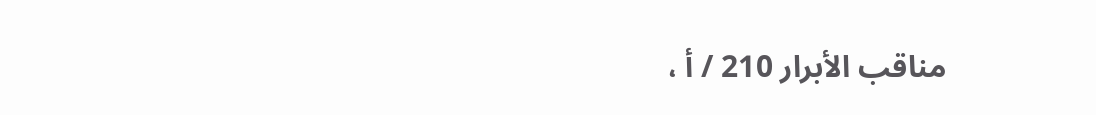مناقب الأبرار 210 / أ ،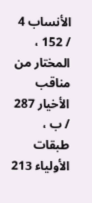الأنساب 4 / 152 ، المختار من مناقب الأخيار 287 / ب ، طبقات الأولياء 213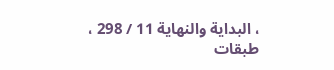، البداية والنهاية 11 / 298 ، طبقات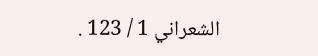الشعراني 1 / 123 .